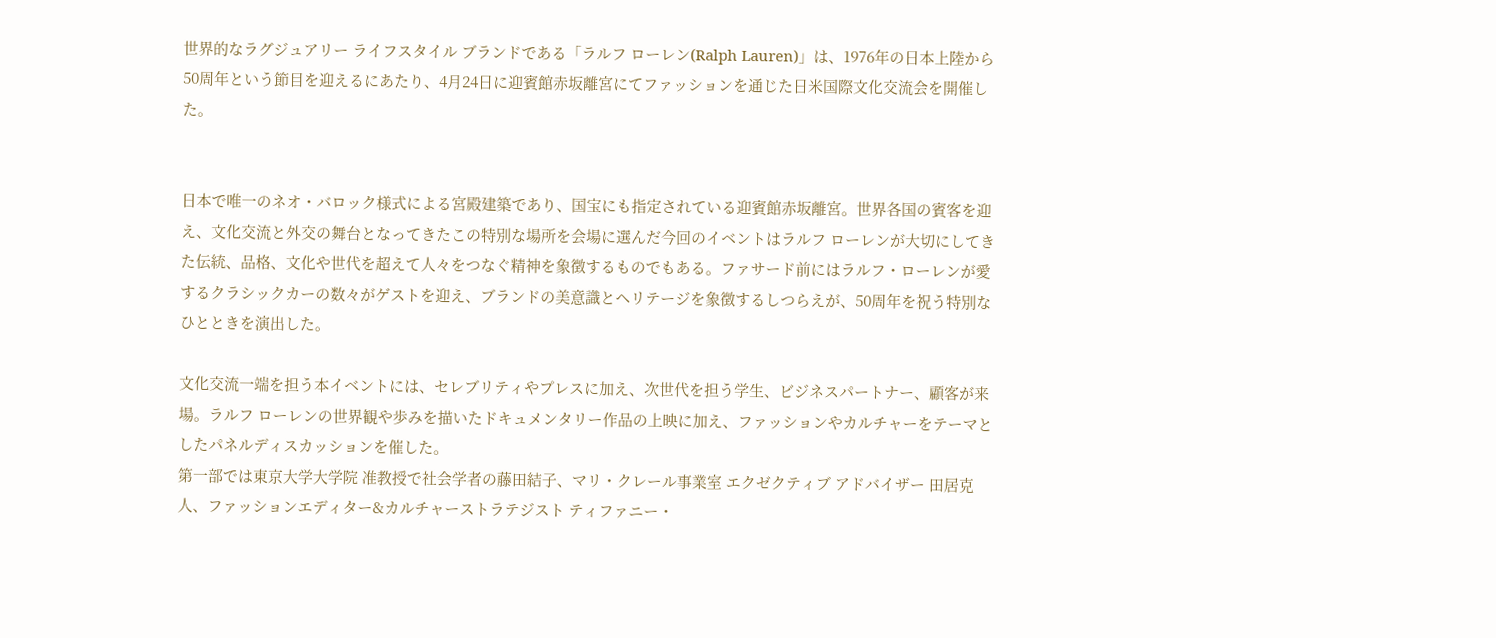世界的なラグジュアリー ライフスタイル ブランドである「ラルフ ローレン(Ralph Lauren)」は、1976年の日本上陸から50周年という節目を迎えるにあたり、4月24日に迎賓館赤坂離宮にてファッションを通じた日米国際文化交流会を開催した。


日本で唯一のネオ・バロック様式による宮殿建築であり、国宝にも指定されている迎賓館赤坂離宮。世界各国の賓客を迎え、文化交流と外交の舞台となってきたこの特別な場所を会場に選んだ今回のイベントはラルフ ローレンが大切にしてきた伝統、品格、文化や世代を超えて人々をつなぐ精神を象徴するものでもある。ファサード前にはラルフ・ローレンが愛するクラシックカーの数々がゲストを迎え、ブランドの美意識とヘリテージを象徴するしつらえが、50周年を祝う特別なひとときを演出した。

文化交流一端を担う本イベントには、セレブリティやプレスに加え、次世代を担う学生、ビジネスパートナー、顧客が来場。ラルフ ローレンの世界観や歩みを描いたドキュメンタリー作品の上映に加え、ファッションやカルチャーをテーマとしたパネルディスカッションを催した。
第一部では東京大学大学院 准教授で社会学者の藤田結子、マリ・クレール事業室 エクゼクティブ アドバイザー 田居克人、ファッションエディター&カルチャーストラテジスト ティファニー・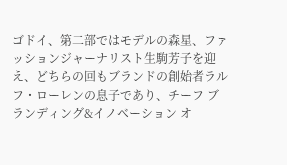ゴドイ、第二部ではモデルの森星、ファッションジャーナリスト生駒芳子を迎え、どちらの回もブランドの創始者ラルフ・ローレンの息子であり、チーフ ブランディング&イノベーション オ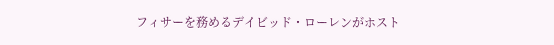フィサーを務めるデイビッド・ローレンがホスト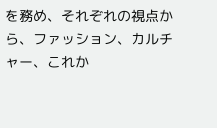を務め、それぞれの視点から、ファッション、カルチャー、これか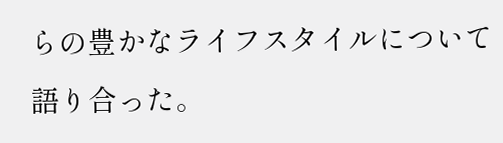らの豊かなライフスタイルについて語り合った。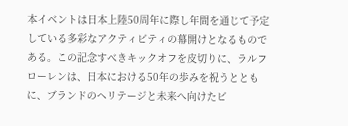本イベントは日本上陸50周年に際し年間を通じて予定している多彩なアクティビティの幕開けとなるものである。この記念すべきキックオフを皮切りに、ラルフ ローレンは、日本における50年の歩みを祝うとともに、ブランドのヘリテージと未来へ向けたビ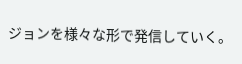ジョンを様々な形で発信していく。